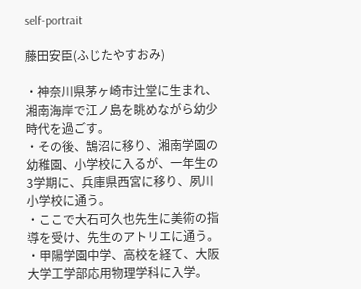self-portrait

藤田安臣(ふじたやすおみ)

・神奈川県茅ヶ崎市辻堂に生まれ、湘南海岸で江ノ島を眺めながら幼少時代を過ごす。
・その後、鵠沼に移り、湘南学園の幼稚園、小学校に入るが、一年生の3学期に、兵庫県西宮に移り、夙川小学校に通う。
・ここで大石可久也先生に美術の指導を受け、先生のアトリエに通う。
・甲陽学園中学、高校を経て、大阪大学工学部応用物理学科に入学。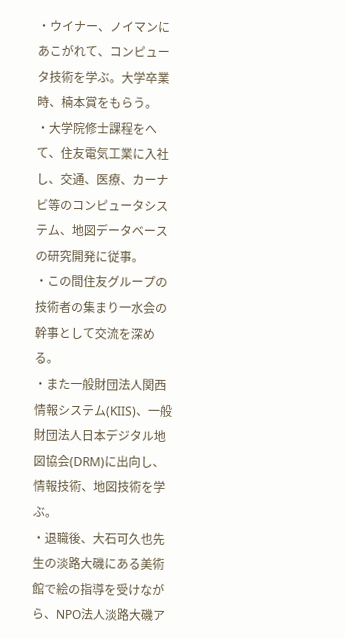・ウイナー、ノイマンにあこがれて、コンピュータ技術を学ぶ。大学卒業時、楠本賞をもらう。
・大学院修士課程をへて、住友電気工業に入社し、交通、医療、カーナビ等のコンピュータシステム、地図データベースの研究開発に従事。
・この間住友グループの技術者の集まり一水会の幹事として交流を深める。
・また一般財団法人関西情報システム(KIIS)、一般財団法人日本デジタル地図協会(DRM)に出向し、情報技術、地図技術を学ぶ。
・退職後、大石可久也先生の淡路大磯にある美術館で絵の指導を受けながら、NPO法人淡路大磯ア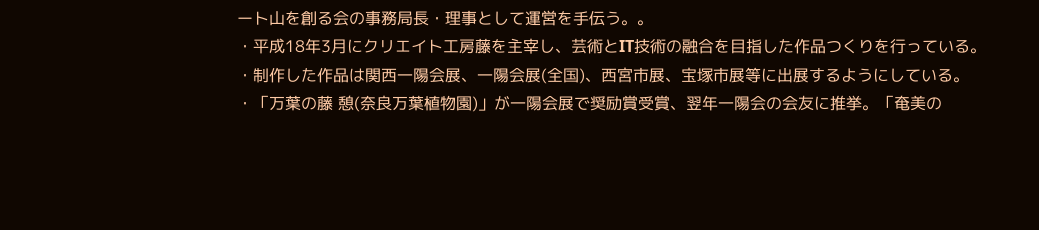ート山を創る会の事務局長・理事として運営を手伝う。。
・平成18年3月にクリエイト工房藤を主宰し、芸術とIT技術の融合を目指した作品つくりを行っている。
・制作した作品は関西一陽会展、一陽会展(全国)、西宮市展、宝塚市展等に出展するようにしている。
・「万葉の藤 憩(奈良万葉植物園)」が一陽会展で奨励賞受賞、翌年一陽会の会友に推挙。「奄美の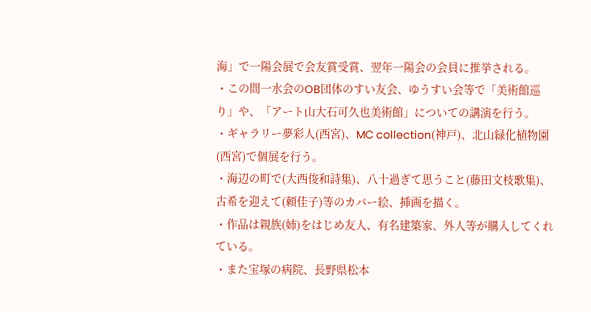海」で一陽会展で会友賞受賞、翌年一陽会の会員に推挙される。
・この間一水会のOB団体のすい友会、ゆうすい会等で「美術館巡り」や、「アート山大石可久也美術館」についての講演を行う。
・ギャラリー夢彩人(西宮)、MC collection(神戸)、北山緑化植物園(西宮)で個展を行う。
・海辺の町で(大西俊和詩集)、八十過ぎて思うこと(藤田文枝歌集)、古希を迎えて(頼佳子)等のカバー絵、挿画を描く。
・作品は親族(姉)をはじめ友人、有名建築家、外人等が購入してくれている。
・また宝塚の病院、長野県松本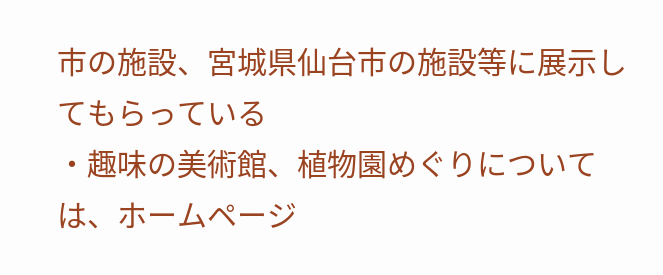市の施設、宮城県仙台市の施設等に展示してもらっている
・趣味の美術館、植物園めぐりについては、ホームページ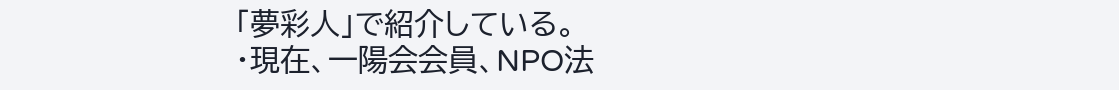「夢彩人」で紹介している。
・現在、一陽会会員、NPO法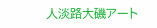人淡路大磯アート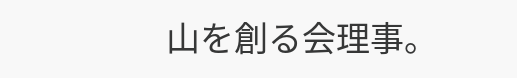山を創る会理事。